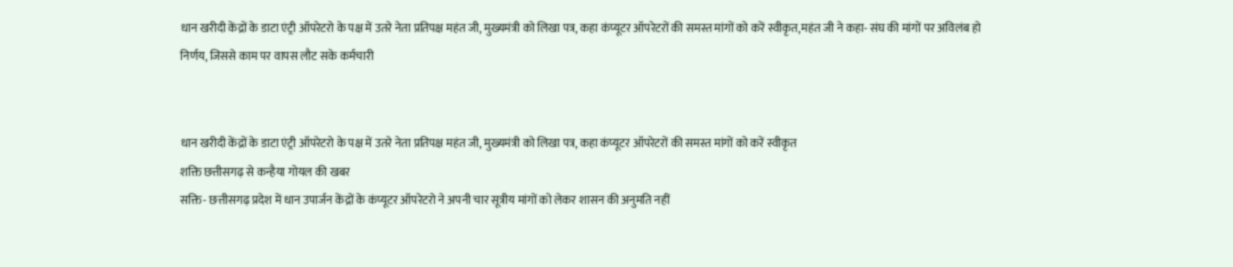धान खरीदी केंद्रों के डाटा एंट्री ऑपरेटरो के पक्ष में उतरे नेता प्रतिपक्ष महंत जी, मुख्यमंत्री को लिखा पत्र, कहा कंप्यूटर ऑपरेटरों की समस्त मांगों को करें स्वीकृत,महंत जी ने कहा- संघ की मांगों पर अविलंब हो निर्णय, जिससे काम पर वापस लौट सके कर्मचारी


धान खरीदी केंद्रों के डाटा एंट्री ऑपरेटरो के पक्ष में उतरे नेता प्रतिपक्ष महंत जी, मुख्यमंत्री को लिखा पत्र, कहा कंप्यूटर ऑपरेटरों की समस्त मांगों को करें स्वीकृत
शक्ति छत्तीसगढ़ से कन्हैया गोयल की खबर
सक्ति- छत्तीसगढ़ प्रदेश में धान उपार्जन केंद्रों के कंप्यूटर ऑपरेटरो ने अपनी चार सूत्रीय मांगों को लेकर शासन की अनुमति नहीं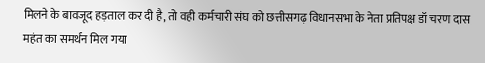मिलने के बावजूद हड़ताल कर दी है, तो वही कर्मचारी संघ को छत्तीसगढ़ विधानसभा के नेता प्रतिपक्ष डॉ चरण दास महंत का समर्थन मिल गया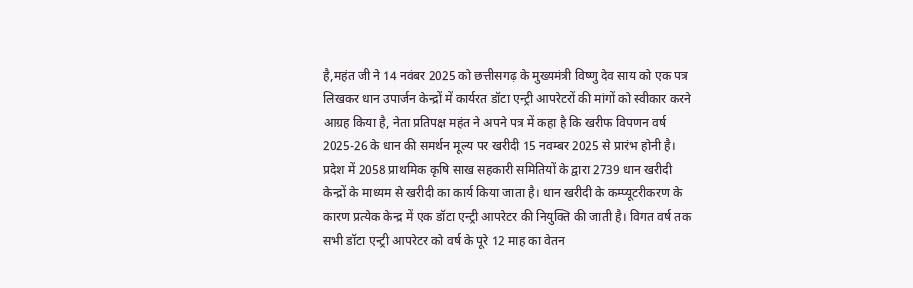है,महंत जी ने 14 नवंबर 2025 को छत्तीसगढ़ के मुख्यमंत्री विष्णु देव साय को एक पत्र लिखकर धान उपार्जन केन्द्रों में कार्यरत डॉटा एन्ट्री आपरेटरों की मांगों को स्वीकार करने आग्रह किया है, नेता प्रतिपक्ष महंत ने अपने पत्र में कहा है कि खरीफ विपणन वर्ष 2025-26 के धान की समर्थन मूल्य पर खरीदी 15 नवम्बर 2025 से प्रारंभ होनी है। प्रदेश में 2058 प्राथमिक कृषि साख सहकारी समितियों के द्वारा 2739 धान खरीदी केन्द्रों के माध्यम से खरीदी का कार्य किया जाता है। धान खरीदी के कम्प्यूटरीकरण के कारण प्रत्येक केन्द्र में एक डॉटा एन्ट्री आपरेटर की नियुक्ति की जाती है। विगत वर्ष तक सभी डॉटा एन्ट्री आपरेटर को वर्ष के पूरे 12 माह का वेतन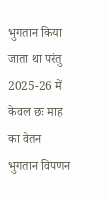भुगतान किया जाता था परंतु 2025-26 में केवल छः माह का वेतन भुगतान विपणन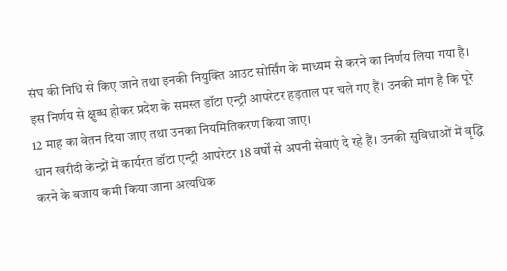संघ की निधि से किए जाने तथा इनकी नियुक्ति आउट सोर्सिंग के माध्यम से करने का निर्णय लिया गया है। इस निर्णय से क्षुब्ध होकर प्रदेश के समस्त डॉटा एन्ट्री आपरेटर हड़ताल पर चले गए हैं। उनकी मांग है कि पूरे 12 माह का वेतन दिया जाए तथा उनका नियमितिकरण किया जाए।
धान खरीदी केन्द्रों में कार्यरत डॉटा एन्ट्री आपरेटर 18 वर्षों से अपनी सेवाएं दे रहे हैं। उनकी सुविधाओं में वृद्धि करने के बजाय कमी किया जाना अत्यधिक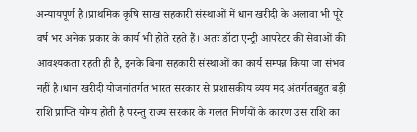अन्यायपूर्ण है।प्राथमिक कृषि साख सहकारी संस्थाओं में धान खरीदी के अलावा भी पूरे वर्ष भर अनेक प्रकार के कार्य भी होते रहते हैं। अतः डॉटा एन्ट्री आपरेटर की सेवाओं की आवश्यकता रहती ही है, इनके बिना सहकारी संस्थाओं का कार्य सम्पन्न किया जा संभव नहीं है।धान खरीदी योजनांतर्गत भारत सरकार से प्रशासकीय व्यय मद अंतर्गतबहुत बड़ी राशि प्राप्ति योग्य होती है परन्तु राज्य सरकार के गलत निर्णयों के कारण उस राशि का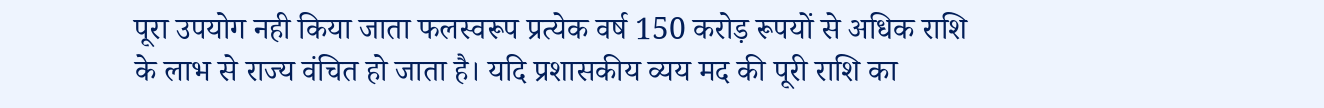पूरा उपयोग नही किया जाता फलस्वरूप प्रत्येक वर्ष 150 करोड़ रूपयों से अधिक राशि के लाभ से राज्य वंचित हो जाता है। यदि प्रशासकीय व्यय मद की पूरी राशि का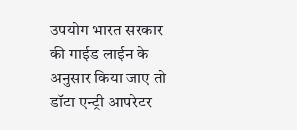उपयोग भारत सरकार की गाईड लाईन के अनुसार किया जाए तो डॉटा एन्ट्री आपरेटर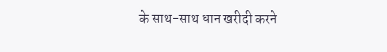के साथ-साथ धान खरीदी करने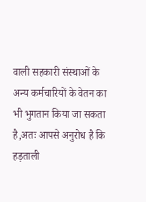वाली सहकारी संस्थाओं के अन्य कर्मचारियों के वेतन का भी भुगतान किया जा सकता है,अतः आपसे अनुरोध है कि हड़ताली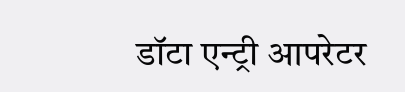डॉटा एन्ट्री आपरेटर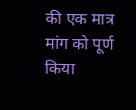की एक मात्र मांग को पूर्ण किया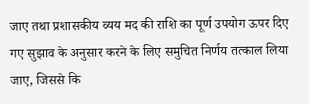जाए तथा प्रशासकीय व्यय मद की राशि का पूर्ण उपयोग ऊपर दिए गए सुझाव के अनुसार करने के लिए समुचित निर्णय तत्काल लिया जाए, जिससे कि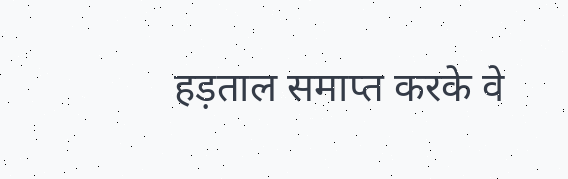हड़ताल समाप्त करके वे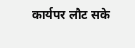कार्यपर लौट सके